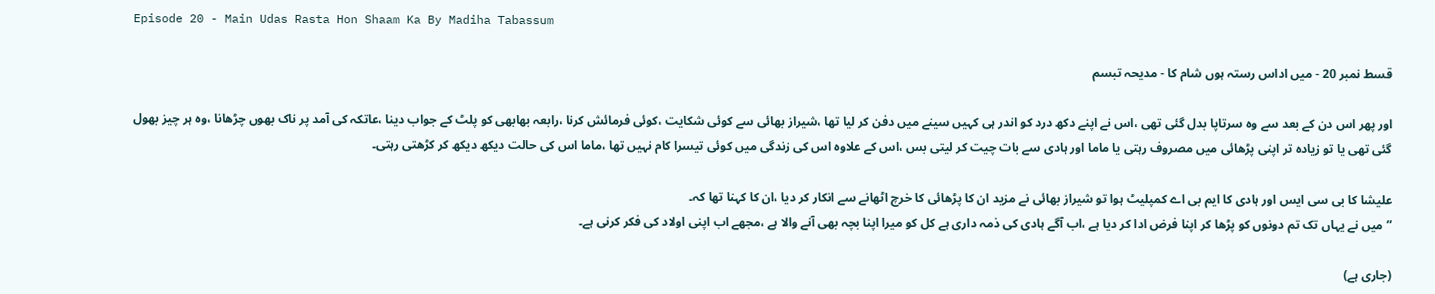Episode 20 - Main Udas Rasta Hon Shaam Ka By Madiha Tabassum

قسط نمبر 20 - میں اداس رستہ ہوں شام کا - مدیحہ تبسم

اور پھر اس دن کے بعد سے وہ سرتاپا بدل گئی تھی ،اس نے اپنے دکھ درد کو اندر ہی کہیں سینے میں دفن کر لیا تھا ،شیراز بھائی سے کوئی شکایت ،کوئی فرمائش کرنا ،رابعہ بھابھی کو پلٹ کے جواب دینا ،عاتکہ کی آمد پر ناک بھوں چڑھانا ،وہ ہر چیز بھول گئی تھی یا تو زیادہ تر اپنی پڑھائی میں مصروف رہتی یا ماما اور ہادی سے بات چیت کر لیتی بس ،اس کے علاوہ اس کی زندگی میں کوئی تیسرا کام نہیں تھا ،ماما اس کی حالت دیکھ دیکھ کر کڑھتی رہتی۔

علیشا کا بی سی ایس اور ہادی کا ایم بی اے کمپلیٹ ہوا تو شیراز بھائی نے مزید ان کا پڑھائی کا خرچ اٹھانے سے انکار کر دیا ،ان کا کہنا تھا کہ۔
”میں نے یہاں تک تم دونوں کو پڑھا کر اپنا فرض ادا کر دیا ہے ،اب آگے ہادی کی ذمہ داری ہے کل کو میرا اپنا بچہ بھی آنے والا ہے ،مجھے اب اپنی اولاد کی فکر کرنی ہے۔

(جاری ہے)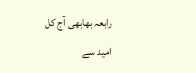رابعہ بھابھی آج کل امید سے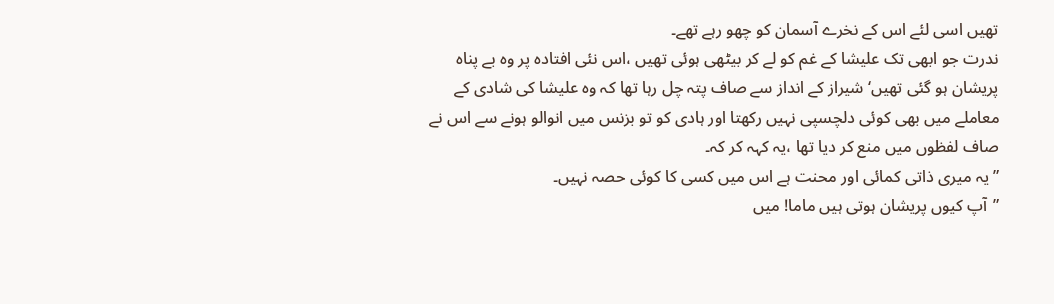تھیں اسی لئے اس کے نخرے آسمان کو چھو رہے تھے۔
ندرت جو ابھی تک علیشا کے غم کو لے کر بیٹھی ہوئی تھیں ،اس نئی افتادہ پر وہ بے پناہ پریشان ہو گئی تھیں‘ شیراز کے انداز سے صاف پتہ چل رہا تھا کہ وہ علیشا کی شادی کے معاملے میں بھی کوئی دلچسپی نہیں رکھتا اور ہادی کو تو بزنس میں انوالو ہونے سے اس نے صاف لفظوں میں منع کر دیا تھا ،یہ کہہ کر کہ۔
”یہ میری ذاتی کمائی اور محنت ہے اس میں کسی کا کوئی حصہ نہیں۔
”آپ کیوں پریشان ہوتی ہیں ماما! میں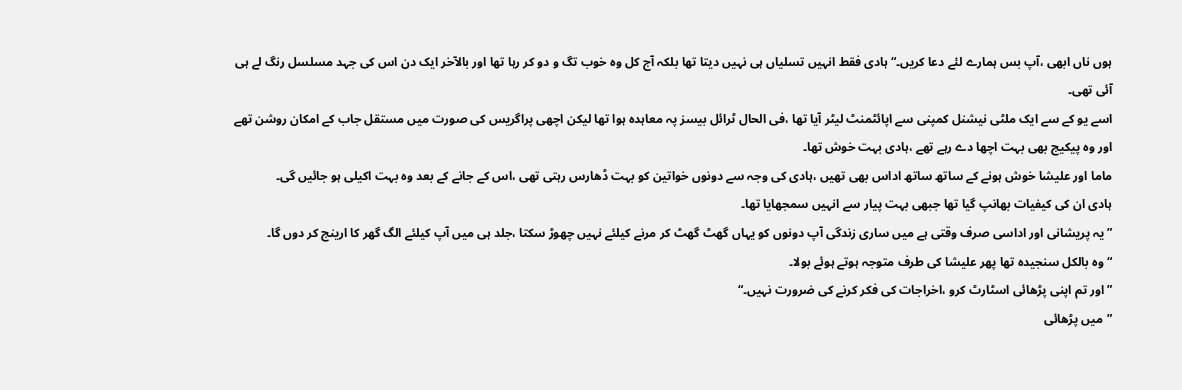ہوں ناں ابھی ،آپ بس ہمارے لئے دعا کریں۔“ ہادی فقط انہیں تسلیاں ہی نہیں دیتا تھا بلکہ آج کل وہ خوب تگ و دو کر رہا تھا اور بالآخر ایک دن اس کی جہد مسلسل رنگ لے ہی آئی تھی۔
اسے یو کے سے ایک ملٹی نیشنل کمپنی سے اپائٹمنٹ لیٹر آیا تھا ،فی الحال ٹرائل بیسز پہ معاہدہ ہوا تھا لیکن اچھی پراگریس کی صورت میں مستقل جاب کے امکان روشن تھے اور وہ پیکیج بھی بہت اچھا دے رہے تھے ،ہادی بہت خوش تھا۔
ماما اور علیشا خوش ہونے کے ساتھ ساتھ اداس بھی تھیں ،ہادی کی وجہ سے دونوں خواتین کو بہت ڈھارس رہتی تھی ،اس کے جانے کے بعد وہ بہت اکیلی ہو جائیں گی۔
ہادی ان کی کیفیات بھانپ گیا تھا جبھی بہت پیار سے انہیں سمجھایا تھا۔
”یہ پریشانی اور اداسی صرف وقتی ہے میں ساری زندگی آپ دونوں کو یہاں گھٹ گھٹ کر مرنے کیلئے نہیں چھوڑ سکتا ،جلد ہی میں آپ کیلئے الگ گھر کا ارینج کر دوں گا۔
“ وہ بالکل سنجیدہ تھا پھر علیشا کی طرف متوجہ ہوتے ہوئے بولا۔
”اور تم اپنی پڑھائی اسٹارٹ کرو ،اخراجات کی فکر کرنے کی ضرورت نہیں۔“
”میں پڑھائی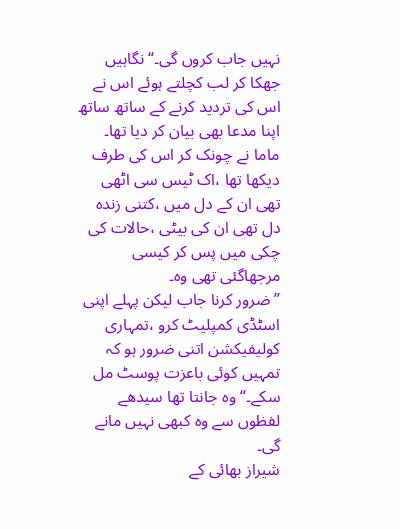نہیں جاب کروں گی۔“ نگاہیں جھکا کر لب کچلتے ہوئے اس نے اس کی تردید کرنے کے ساتھ ساتھ اپنا مدعا بھی بیان کر دیا تھا۔
ماما نے چونک کر اس کی طرف دیکھا تھا ،اک ٹیس سی اٹھی تھی ان کے دل میں ،کتنی زندہ دل تھی ان کی بیٹی ،حالات کی چکی میں پس کر کیسی مرجھاگئی تھی وہ۔
”ضرور کرنا جاب لیکن پہلے اپنی اسٹڈی کمپلیٹ کرو ،تمہاری کولیفیکشن اتنی ضرور ہو کہ تمہیں کوئی باعزت پوسٹ مل سکے۔“ وہ جانتا تھا سیدھے لفظوں سے وہ کبھی نہیں مانے گی۔
شیراز بھائی کے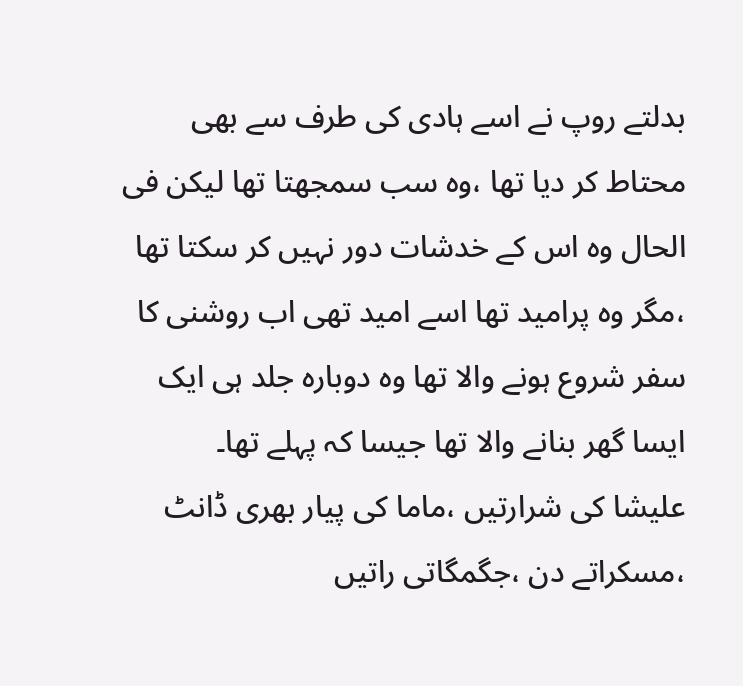بدلتے روپ نے اسے ہادی کی طرف سے بھی محتاط کر دیا تھا ،وہ سب سمجھتا تھا لیکن فی الحال وہ اس کے خدشات دور نہیں کر سکتا تھا ،مگر وہ پرامید تھا اسے امید تھی اب روشنی کا سفر شروع ہونے والا تھا وہ دوبارہ جلد ہی ایک ایسا گھر بنانے والا تھا جیسا کہ پہلے تھا۔
علیشا کی شرارتیں ،ماما کی پیار بھری ڈانٹ ،مسکراتے دن ،جگمگاتی راتیں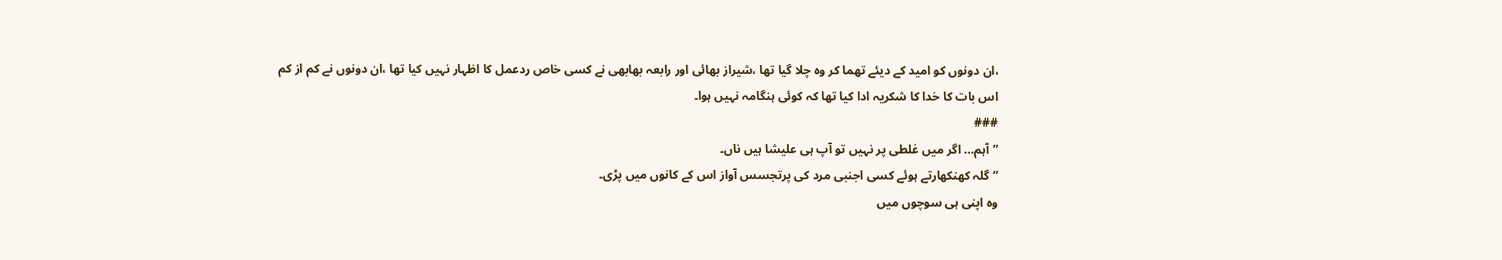،ان دونوں کو امید کے دیئے تھما کر وہ چلا گیا تھا ،شیراز بھائی اور رابعہ بھابھی نے کسی خاص ردعمل کا اظہار نہیں کیا تھا ،ان دونوں نے کم از کم اس بات کا خدا کا شکریہ ادا کیا تھا کہ کوئی ہنگامہ نہیں ہوا۔
###
”آہم… اگر میں غلطی پر نہیں تو آپ ہی علیشا ہیں ناں۔
“ گلہ کھنکھارتے ہوئے کسی اجنبی مرد کی پرتجسس آواز اس کے کانوں میں پڑی۔
وہ اپنی ہی سوچوں میں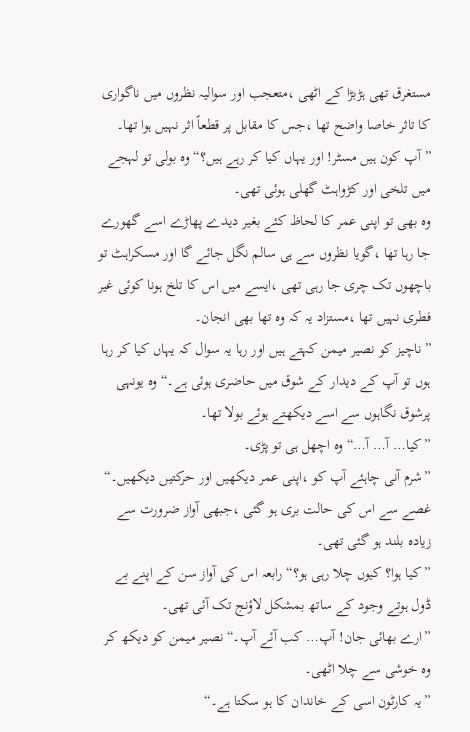مستغرق تھی ہڑبڑا کے اٹھی ،متعجب اور سوالیہ نظروں میں ناگواری کا تاثر خاصا واضح تھا ،جس کا مقابل پر قطعاً اثر نہیں ہوا تھا۔
”آپ کون ہیں مسٹر! اور یہاں کیا کر رہے ہیں؟“ وہ بولی تو لہجے میں تلخی اور کڑواہٹ گھلی ہوئی تھی۔
وہ بھی تو اپنی عمر کا لحاظ کئے بغیر دیدے پھاڑے اسے گھورے جا رہا تھا ،گویا نظروں سے ہی سالم نگل جائے گا اور مسکراہٹ تو باچھوں تک چری جا رہی تھی ،ایسے میں اس کا تلخ ہونا کوئی غیر فطری نہیں تھا ،مستزاد یہ کہ وہ تھا بھی انجان۔
”ناچیز کو نصیر میمن کہتے ہیں اور رہا یہ سوال کہ یہاں کیا کر رہا ہوں تو آپ کے دیدار کے شوق میں حاضری ہوئی ہے۔“ وہ یونہی پرشوق نگاہوں سے اسے دیکھتے ہوئے بولا تھا۔
”کیا… آ… آ…“ وہ اچھل ہی تو پڑی۔
”شرم آنی چاہئے آپ کو ،اپنی عمر دیکھیں اور حرکتیں دیکھیں۔“ غصے سے اس کی حالت بری ہو گئی ،جبھی آواز ضرورت سے زیادہ بلند ہو گئی تھی۔
”کیا ہوا؟ کیوں چلا رہی ہو؟“ رابعہ اس کی آواز سن کے اپنے بے ڈول ہوتے وجود کے ساتھ بمشکل لاؤنج تک آئی تھی۔
”ارے بھائی جان! آپ… کب آئے آپ۔“ نصیر میمن کو دیکھ کر وہ خوشی سے چلا اٹھی۔
”یہ کارٹون اسی کے خاندان کا ہو سکتا ہے۔“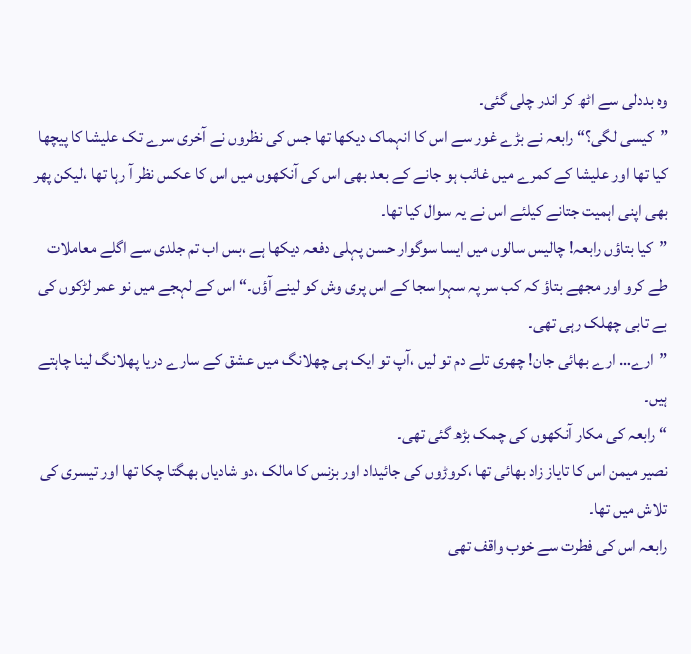وہ بددلی سے اٹھ کر اندر چلی گئی۔
”کیسی لگی؟“ رابعہ نے بڑے غور سے اس کا انہماک دیکھا تھا جس کی نظروں نے آخری سرے تک علیشا کا پیچھا کیا تھا اور علیشا کے کمرے میں غائب ہو جانے کے بعد بھی اس کی آنکھوں میں اس کا عکس نظر آ رہا تھا ،لیکن پھر بھی اپنی اہمیت جتانے کیلئے اس نے یہ سوال کیا تھا۔
”کیا بتاؤں رابعہ! چالیس سالوں میں ایسا سوگوار حسن پہلی دفعہ دیکھا ہے ،بس اب تم جلدی سے اگلے معاملات طے کرو اور مجھے بتاؤ کہ کب سر پہ سہرا سجا کے اس پری وش کو لینے آؤں۔“ اس کے لہجے میں نو عمر لڑکوں کی بے تابی چھلک رہی تھی۔
”ارے… ارے بھائی جان! چھری تلے دم تو لیں ،آپ تو ایک ہی چھلانگ میں عشق کے سارے دریا پھلانگ لینا چاہتے ہیں۔
“ رابعہ کی مکار آنکھوں کی چمک بڑھ گئی تھی۔
نصیر میمن اس کا تایاز زاد بھائی تھا ،کروڑوں کی جائیداد اور بزنس کا مالک ،دو شادیاں بھگتا چکا تھا اور تیسری کی تلاش میں تھا۔
رابعہ اس کی فطرت سے خوب واقف تھی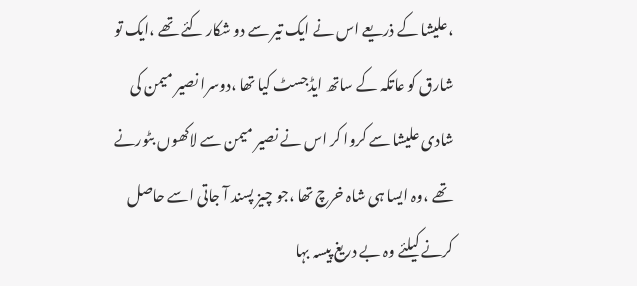،علیشا کے ذریعے اس نے ایک تیر سے دو شکار کئے تھے ،ایک تو شارق کو عاتکہ کے ساتھ ایڈجسٹ کیا تھا ،دوسرا نصیر میمن کی شادی علیشا سے کروا کر اس نے نصیر میمن سے لاکھوں بٹورنے تھے ،وہ ایسا ہی شاہ خرچ تھا ،جو چیز پسند آ جاتی اسے حاصل کرنے کیلئے وہ بے دریغ پیسہ بہا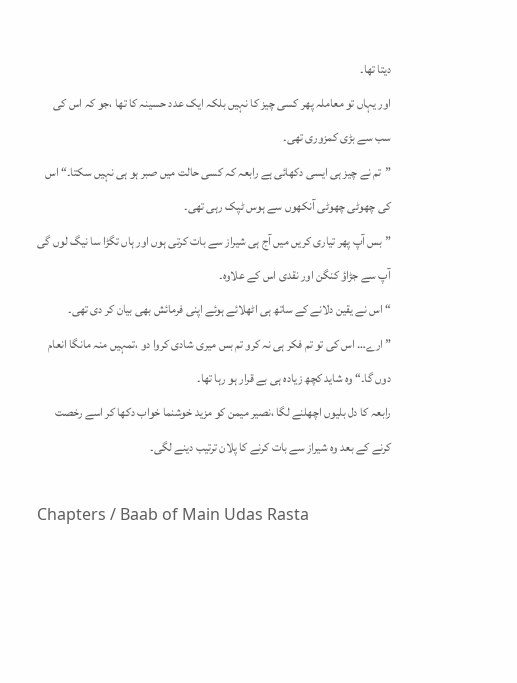دیتا تھا۔
اور یہاں تو معاملہ پھر کسی چیز کا نہیں بلکہ ایک عدد حسینہ کا تھا ،جو کہ اس کی سب سے بڑی کمزوری تھی۔
”تم نے چیز ہی ایسی دکھائی ہے رابعہ کہ کسی حالت میں صبر ہو ہی نہیں سکتا۔“ اس کی چھوٹی چھوٹی آنکھوں سے ہوس ٹپک رہی تھی۔
”بس آپ پھر تیاری کریں میں آج ہی شیراز سے بات کرتی ہوں اور ہاں تگڑا سا نیگ لوں گی آپ سے جڑاؤ کنگن اور نقدی اس کے علاوہ۔
“ اس نے یقین دلانے کے ساتھ ہی اٹھلائے ہوئے اپنی فرمائش بھی بیان کر دی تھی۔
”ارے… اس کی تو تم فکر ہی نہ کرو تم بس میری شادی کروا دو ،تمہیں منہ مانگا انعام دوں گا۔“ وہ شاید کچھ زیادہ ہی بے قرار ہو رہا تھا۔
رابعہ کا دل بلیوں اچھلنے لگا ،نصیر میمن کو مزید خوشنما خواب دکھا کر اسے رخصت کرنے کے بعد وہ شیراز سے بات کرنے کا پلان ترتیب دینے لگی۔

Chapters / Baab of Main Udas Rasta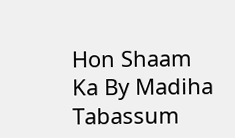Hon Shaam Ka By Madiha Tabassum